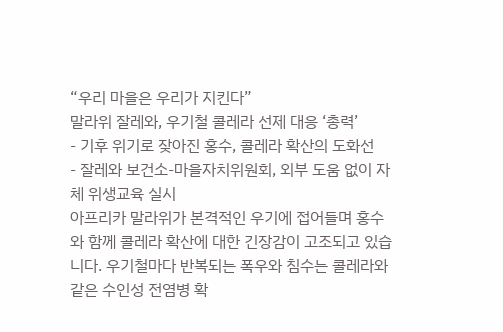“우리 마을은 우리가 지킨다”
말라위 잘레와, 우기철 콜레라 선제 대응 ‘총력’
- 기후 위기로 잦아진 홍수, 콜레라 확산의 도화선
- 잘레와 보건소-마을자치위원회, 외부 도움 없이 자체 위생교육 실시
아프리카 말라위가 본격적인 우기에 접어들며 홍수와 함께 콜레라 확산에 대한 긴장감이 고조되고 있습니다. 우기철마다 반복되는 폭우와 침수는 콜레라와 같은 수인성 전염병 확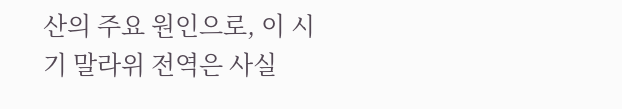산의 주요 원인으로, 이 시기 말라위 전역은 사실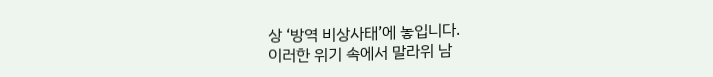상 ‘방역 비상사태’에 놓입니다.
이러한 위기 속에서 말라위 남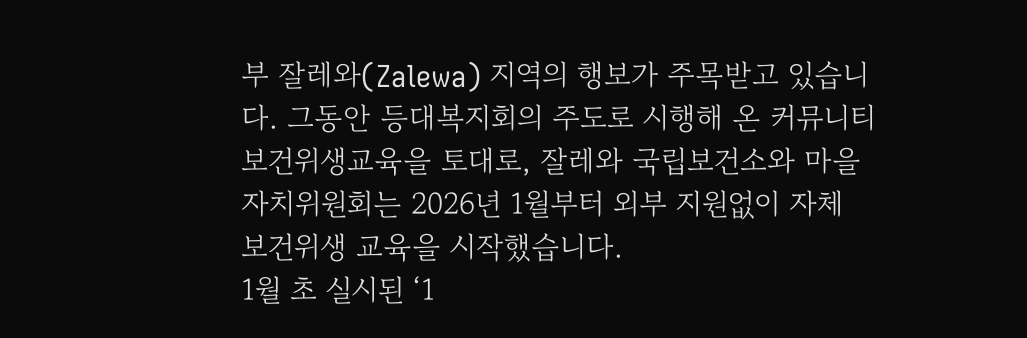부 잘레와(Zalewa) 지역의 행보가 주목받고 있습니다. 그동안 등대복지회의 주도로 시행해 온 커뮤니티 보건위생교육을 토대로, 잘레와 국립보건소와 마을자치위원회는 2026년 1월부터 외부 지원없이 자체 보건위생 교육을 시작했습니다.
1월 초 실시된 ‘1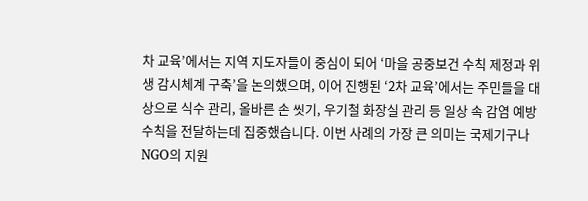차 교육’에서는 지역 지도자들이 중심이 되어 ‘마을 공중보건 수칙 제정과 위생 감시체계 구축’을 논의했으며, 이어 진행된 ‘2차 교육’에서는 주민들을 대상으로 식수 관리, 올바른 손 씻기, 우기철 화장실 관리 등 일상 속 감염 예방 수칙을 전달하는데 집중했습니다. 이번 사례의 가장 큰 의미는 국제기구나 NGO의 지원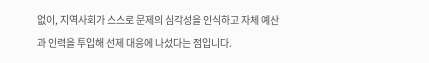없이, 지역사회가 스스로 문제의 심각성을 인식하고 자체 예산과 인력을 투입해 선제 대응에 나섰다는 점입니다.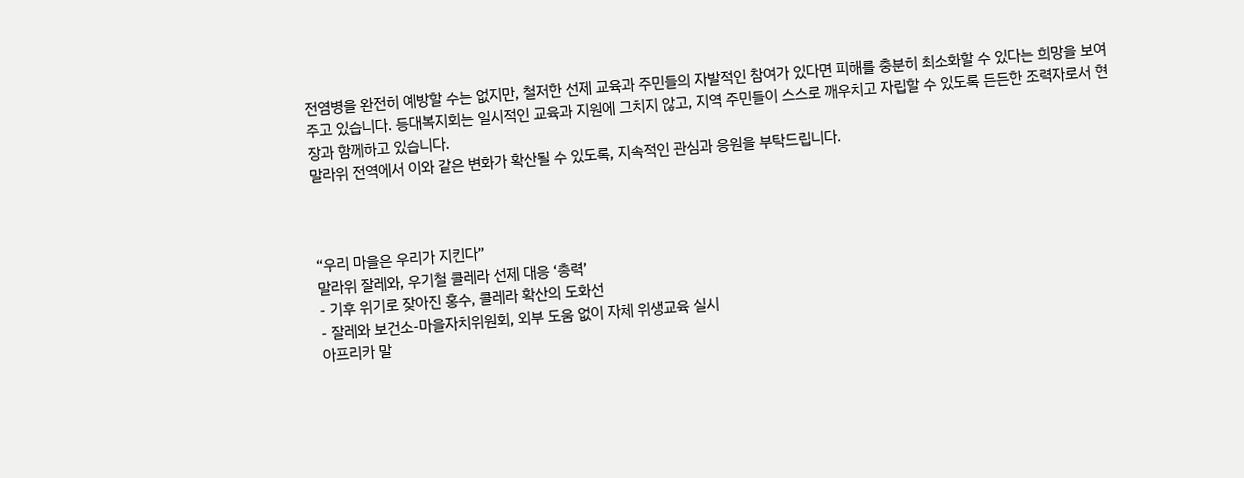전염병을 완전히 예방할 수는 없지만, 철저한 선제 교육과 주민들의 자발적인 참여가 있다면 피해를 충분히 최소화할 수 있다는 희망을 보여주고 있습니다. 등대복지회는 일시적인 교육과 지원에 그치지 않고, 지역 주민들이 스스로 깨우치고 자립할 수 있도록 든든한 조력자로서 현장과 함께하고 있습니다.
말라위 전역에서 이와 같은 변화가 확산될 수 있도록, 지속적인 관심과 응원을 부탁드립니다.



“우리 마을은 우리가 지킨다”
말라위 잘레와, 우기철 콜레라 선제 대응 ‘총력’
- 기후 위기로 잦아진 홍수, 콜레라 확산의 도화선
- 잘레와 보건소-마을자치위원회, 외부 도움 없이 자체 위생교육 실시
아프리카 말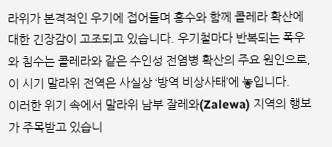라위가 본격적인 우기에 접어들며 홍수와 함께 콜레라 확산에 대한 긴장감이 고조되고 있습니다. 우기철마다 반복되는 폭우와 침수는 콜레라와 같은 수인성 전염병 확산의 주요 원인으로, 이 시기 말라위 전역은 사실상 ‘방역 비상사태’에 놓입니다.
이러한 위기 속에서 말라위 남부 잘레와(Zalewa) 지역의 행보가 주목받고 있습니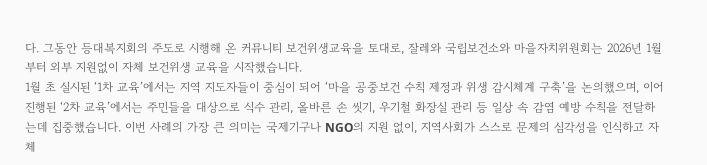다. 그동안 등대복지회의 주도로 시행해 온 커뮤니티 보건위생교육을 토대로, 잘레와 국립보건소와 마을자치위원회는 2026년 1월부터 외부 지원없이 자체 보건위생 교육을 시작했습니다.
1월 초 실시된 ‘1차 교육’에서는 지역 지도자들이 중심이 되어 ‘마을 공중보건 수칙 제정과 위생 감시체계 구축’을 논의했으며, 이어 진행된 ‘2차 교육’에서는 주민들을 대상으로 식수 관리, 올바른 손 씻기, 우기철 화장실 관리 등 일상 속 감염 예방 수칙을 전달하는데 집중했습니다. 이번 사례의 가장 큰 의미는 국제기구나 NGO의 지원 없이, 지역사회가 스스로 문제의 심각성을 인식하고 자체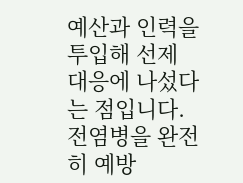예산과 인력을 투입해 선제 대응에 나섰다는 점입니다.
전염병을 완전히 예방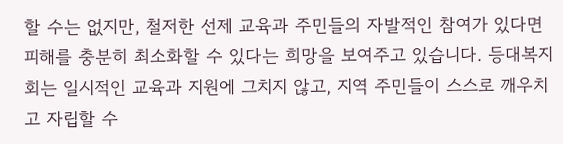할 수는 없지만, 철저한 선제 교육과 주민들의 자발적인 참여가 있다면 피해를 충분히 최소화할 수 있다는 희망을 보여주고 있습니다. 등대복지회는 일시적인 교육과 지원에 그치지 않고, 지역 주민들이 스스로 깨우치고 자립할 수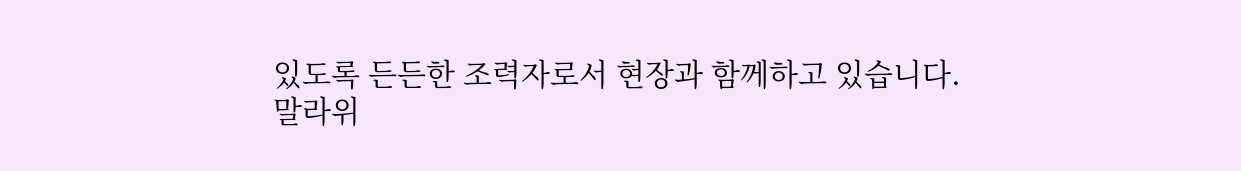있도록 든든한 조력자로서 현장과 함께하고 있습니다.
말라위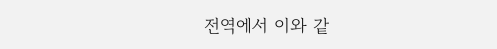전역에서 이와 같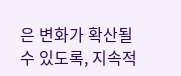은 변화가 확산될 수 있도록, 지속적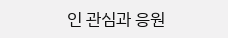인 관심과 응원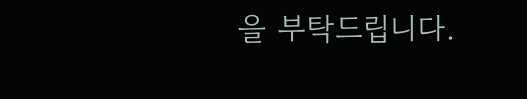을 부탁드립니다.